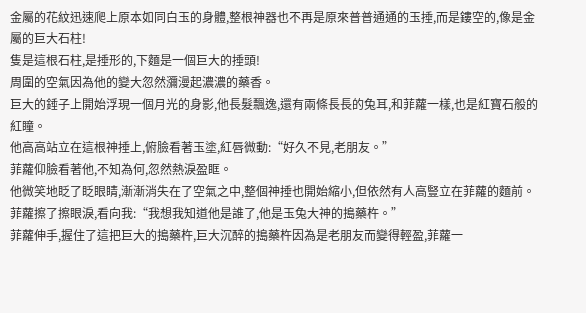金屬的花紋迅速爬上原本如同白玉的身體,整根神器也不再是原來普普通通的玉捶,而是鏤空的,像是金屬的巨大石柱!
隻是這根石柱,是捶形的,下麵是一個巨大的捶頭!
周圍的空氣因為他的變大忽然瀰漫起濃濃的藥香。
巨大的錘子上開始浮現一個月光的身影,他長髮飄逸,還有兩條長長的兔耳,和菲蘿一樣,也是紅寶石般的紅瞳。
他高高站立在這根神捶上,俯臉看著玉塗,紅唇微動:“好久不見,老朋友。”
菲蘿仰臉看著他,不知為何,忽然熱淚盈眶。
他微笑地眨了眨眼睛,漸漸消失在了空氣之中,整個神捶也開始縮小,但依然有人高豎立在菲蘿的麵前。
菲蘿擦了擦眼淚,看向我:“我想我知道他是誰了,他是玉兔大神的搗藥杵。”
菲蘿伸手,握住了這把巨大的搗藥杵,巨大沉醉的搗藥杵因為是老朋友而變得輕盈,菲蘿一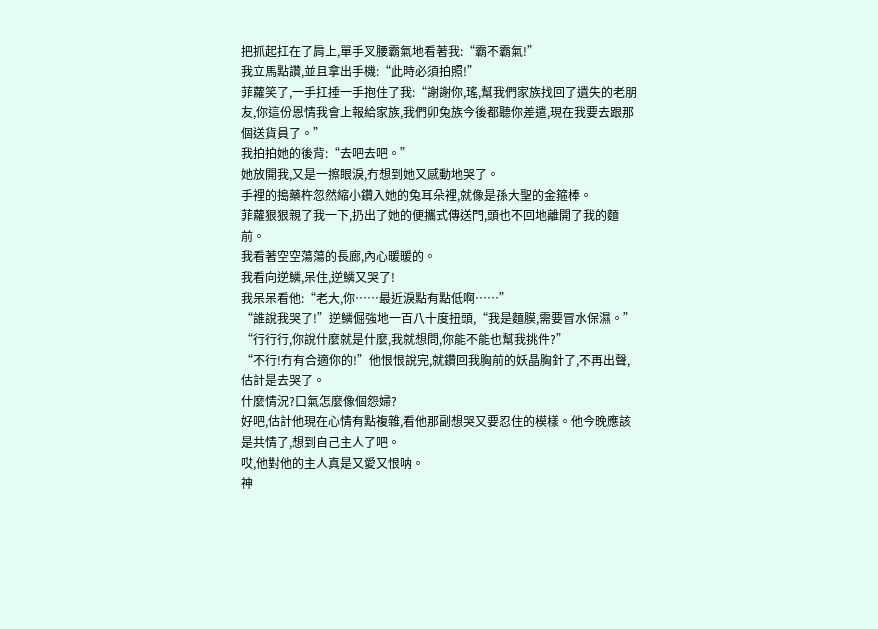把抓起扛在了肩上,單手叉腰霸氣地看著我:“霸不霸氣!”
我立馬點讚,並且拿出手機:“此時必須拍照!”
菲蘿笑了,一手扛捶一手抱住了我:“謝謝你,瑤,幫我們家族找回了遺失的老朋友,你這份恩情我會上報給家族,我們卯兔族今後都聽你差遣,現在我要去跟那個送貨員了。”
我拍拍她的後背:“去吧去吧。”
她放開我,又是一擦眼淚,冇想到她又感動地哭了。
手裡的搗藥杵忽然縮小鑽入她的兔耳朵裡,就像是孫大聖的金箍棒。
菲蘿狠狠親了我一下,扔出了她的便攜式傳送門,頭也不回地離開了我的麵前。
我看著空空蕩蕩的長廊,內心暖暖的。
我看向逆鱗,呆住,逆鱗又哭了!
我呆呆看他:“老大,你……最近淚點有點低啊……”
“誰說我哭了!”逆鱗倔強地一百八十度扭頭,“我是麵膜,需要冒水保濕。”
“行行行,你說什麼就是什麼,我就想問,你能不能也幫我挑件?”
“不行!冇有合適你的!”他恨恨說完,就鑽回我胸前的妖晶胸針了,不再出聲,估計是去哭了。
什麼情況?口氣怎麼像個怨婦?
好吧,估計他現在心情有點複雜,看他那副想哭又要忍住的模樣。他今晚應該是共情了,想到自己主人了吧。
哎,他對他的主人真是又愛又恨呐。
神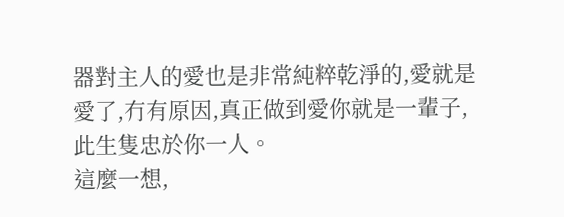器對主人的愛也是非常純粹乾淨的,愛就是愛了,冇有原因,真正做到愛你就是一輩子,此生隻忠於你一人。
這麼一想,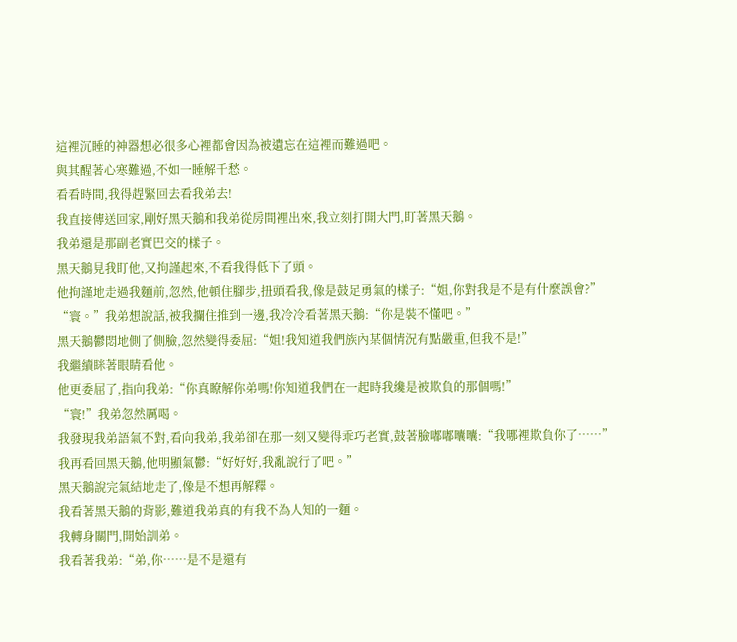這裡沉睡的神器想必很多心裡都會因為被遺忘在這裡而難過吧。
與其醒著心寒難過,不如一睡解千愁。
看看時間,我得趕緊回去看我弟去!
我直接傳送回家,剛好黑天鵝和我弟從房間裡出來,我立刻打開大門,盯著黑天鵝。
我弟還是那副老實巴交的樣子。
黑天鵝見我盯他,又拘謹起來,不看我得低下了頭。
他拘謹地走過我麵前,忽然,他頓住腳步,扭頭看我,像是鼓足勇氣的樣子:“姐,你對我是不是有什麼誤會?”
“寰。”我弟想說話,被我攔住推到一邊,我冷冷看著黑天鵝:“你是裝不懂吧。”
黑天鵝鬱悶地側了側臉,忽然變得委屈:“姐!我知道我們族內某個情況有點嚴重,但我不是!”
我繼續眯著眼睛看他。
他更委屈了,指向我弟:“你真瞭解你弟嗎!你知道我們在一起時我纔是被欺負的那個嗎!”
“寰!”我弟忽然厲喝。
我發現我弟語氣不對,看向我弟,我弟卻在那一刻又變得乖巧老實,鼓著臉嘟嘟囔囔:“我哪裡欺負你了……”
我再看回黑天鵝,他明顯氣鬱:“好好好,我亂說行了吧。”
黑天鵝說完氣結地走了,像是不想再解釋。
我看著黑天鵝的背影,難道我弟真的有我不為人知的一麵。
我轉身關門,開始訓弟。
我看著我弟:“弟,你……是不是還有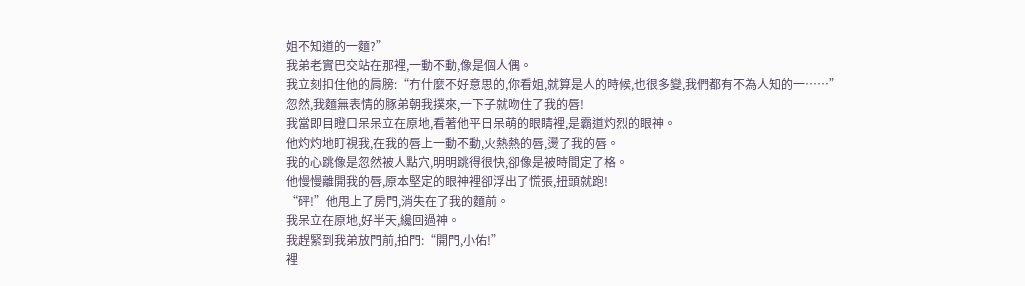姐不知道的一麵?”
我弟老實巴交站在那裡,一動不動,像是個人偶。
我立刻扣住他的肩膀:“冇什麼不好意思的,你看姐,就算是人的時候,也很多變,我們都有不為人知的一……”
忽然,我麵無表情的豚弟朝我撲來,一下子就吻住了我的唇!
我當即目瞪口呆呆立在原地,看著他平日呆萌的眼睛裡,是霸道灼烈的眼神。
他灼灼地盯視我,在我的唇上一動不動,火熱熱的唇,燙了我的唇。
我的心跳像是忽然被人點穴,明明跳得很快,卻像是被時間定了格。
他慢慢離開我的唇,原本堅定的眼神裡卻浮出了慌張,扭頭就跑!
“砰!”他甩上了房門,消失在了我的麵前。
我呆立在原地,好半天,纔回過神。
我趕緊到我弟放門前,拍門:“開門,小佑!”
裡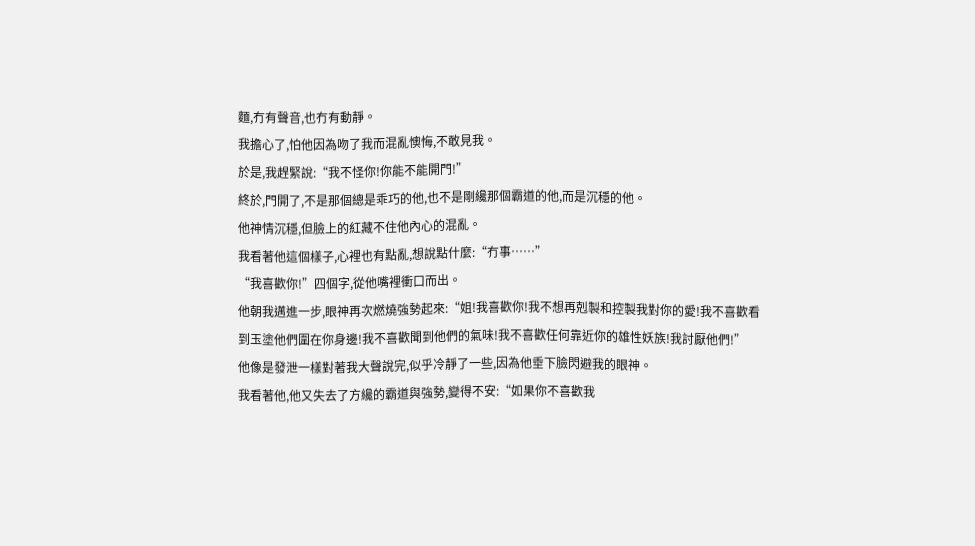麵,冇有聲音,也冇有動靜。
我擔心了,怕他因為吻了我而混亂懊悔,不敢見我。
於是,我趕緊說:“我不怪你!你能不能開門!”
終於,門開了,不是那個總是乖巧的他,也不是剛纔那個霸道的他,而是沉穩的他。
他神情沉穩,但臉上的紅藏不住他內心的混亂。
我看著他這個樣子,心裡也有點亂,想說點什麼:“冇事……”
“我喜歡你!”四個字,從他嘴裡衝口而出。
他朝我邁進一步,眼神再次燃燒強勢起來:“姐!我喜歡你!我不想再剋製和控製我對你的愛!我不喜歡看到玉塗他們圍在你身邊!我不喜歡聞到他們的氣味!我不喜歡任何靠近你的雄性妖族!我討厭他們!”
他像是發泄一樣對著我大聲說完,似乎冷靜了一些,因為他垂下臉閃避我的眼神。
我看著他,他又失去了方纔的霸道與強勢,變得不安:“如果你不喜歡我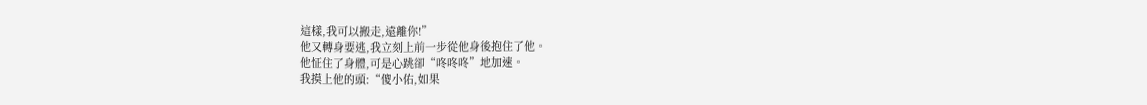這樣,我可以搬走,遠離你!”
他又轉身要逃,我立刻上前一步從他身後抱住了他。
他怔住了身體,可是心跳卻“咚咚咚”地加速。
我摸上他的頭:“傻小佑,如果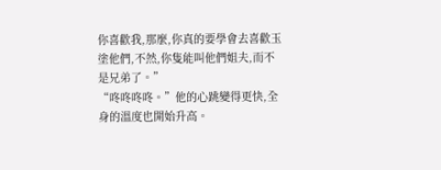你喜歡我,那麼,你真的要學會去喜歡玉塗他們,不然,你隻能叫他們姐夫,而不是兄弟了。”
“咚咚咚咚。”他的心跳變得更快,全身的溫度也開始升高。